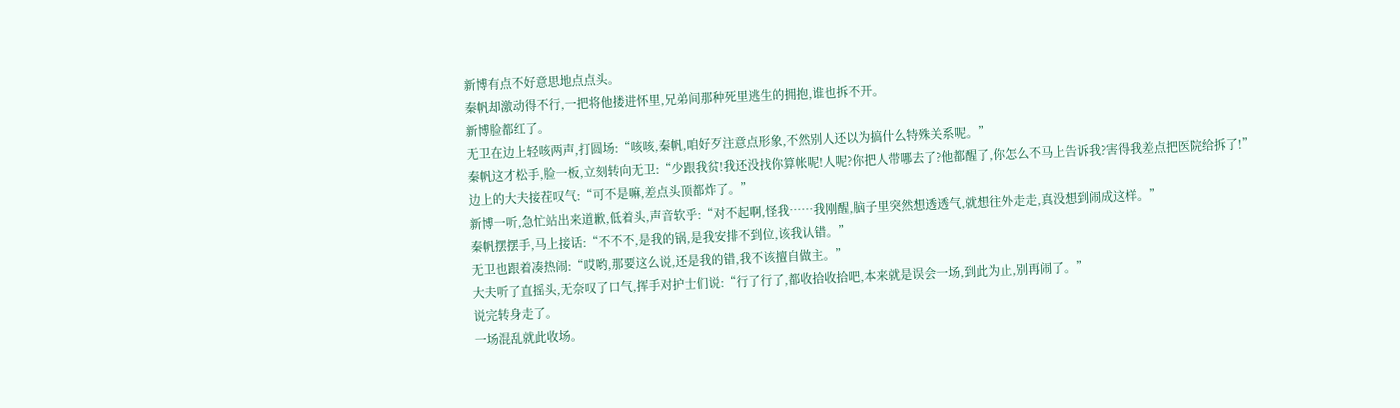新博有点不好意思地点点头。
秦帆却激动得不行,一把将他搂进怀里,兄弟间那种死里逃生的拥抱,谁也拆不开。
新博脸都红了。
无卫在边上轻咳两声,打圆场:“咳咳,秦帆,咱好歹注意点形象,不然别人还以为搞什么特殊关系呢。”
秦帆这才松手,脸一板,立刻转向无卫:“少跟我贫!我还没找你算帐呢!人呢?你把人带哪去了?他都醒了,你怎么不马上告诉我?害得我差点把医院给拆了!”
边上的大夫接茬叹气:“可不是嘛,差点头顶都炸了。”
新博一听,急忙站出来道歉,低着头,声音软乎:“对不起啊,怪我……我刚醒,脑子里突然想透透气,就想往外走走,真没想到闹成这样。”
秦帆摆摆手,马上接话:“不不不,是我的锅,是我安排不到位,该我认错。”
无卫也跟着凑热闹:“哎哟,那要这么说,还是我的错,我不该擅自做主。”
大夫听了直摇头,无奈叹了口气,挥手对护士们说:“行了行了,都收拾收拾吧,本来就是误会一场,到此为止,别再闹了。”
说完转身走了。
一场混乱就此收场。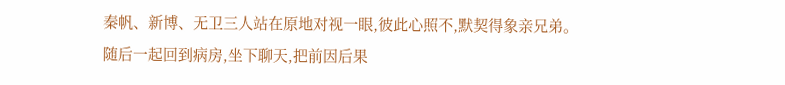秦帆、新博、无卫三人站在原地对视一眼,彼此心照不,默契得象亲兄弟。
随后一起回到病房,坐下聊天,把前因后果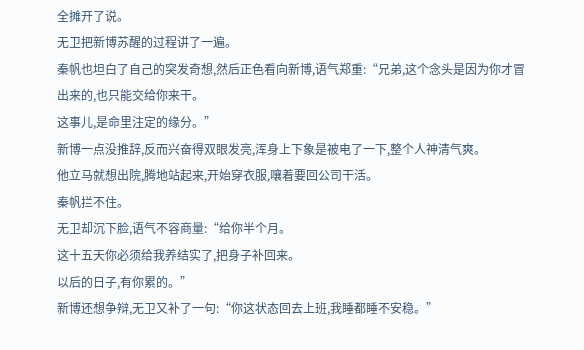全摊开了说。
无卫把新博苏醒的过程讲了一遍。
秦帆也坦白了自己的突发奇想,然后正色看向新博,语气郑重:“兄弟,这个念头是因为你才冒出来的,也只能交给你来干。
这事儿,是命里注定的缘分。”
新博一点没推辞,反而兴奋得双眼发亮,浑身上下象是被电了一下,整个人神清气爽。
他立马就想出院,腾地站起来,开始穿衣服,嚷着要回公司干活。
秦帆拦不住。
无卫却沉下脸,语气不容商量:“给你半个月。
这十五天你必须给我养结实了,把身子补回来。
以后的日子,有你累的。”
新博还想争辩,无卫又补了一句:“你这状态回去上班,我睡都睡不安稳。”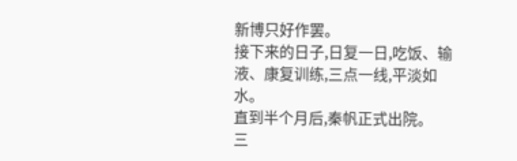新博只好作罢。
接下来的日子,日复一日,吃饭、输液、康复训练,三点一线,平淡如水。
直到半个月后,秦帆正式出院。
三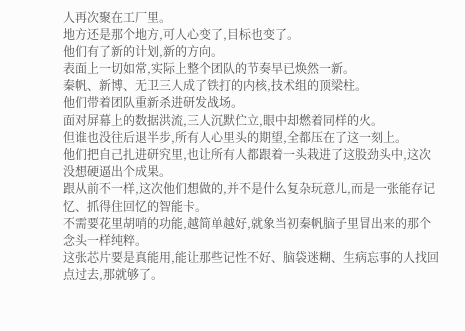人再次聚在工厂里。
地方还是那个地方,可人心变了,目标也变了。
他们有了新的计划,新的方向。
表面上一切如常,实际上整个团队的节奏早已焕然一新。
秦帆、新博、无卫三人成了铁打的内核,技术组的顶梁柱。
他们带着团队重新杀进研发战场。
面对屏幕上的数据洪流,三人沉默伫立,眼中却燃着同样的火。
但谁也没往后退半步,所有人心里头的期望,全都压在了这一刻上。
他们把自己扎进研究里,也让所有人都跟着一头栽进了这股劲头中,这次没想硬逼出个成果。
跟从前不一样,这次他们想做的,并不是什么复杂玩意儿,而是一张能存记忆、抓得住回忆的智能卡。
不需要花里胡哨的功能,越简单越好,就象当初秦帆脑子里冒出来的那个念头一样纯粹。
这张芯片要是真能用,能让那些记性不好、脑袋迷糊、生病忘事的人找回点过去,那就够了。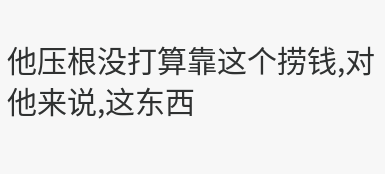他压根没打算靠这个捞钱,对他来说,这东西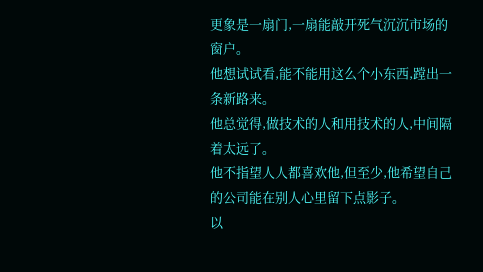更象是一扇门,一扇能敲开死气沉沉市场的窗户。
他想试试看,能不能用这么个小东西,蹚出一条新路来。
他总觉得,做技术的人和用技术的人,中间隔着太远了。
他不指望人人都喜欢他,但至少,他希望自己的公司能在别人心里留下点影子。
以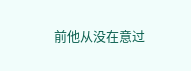前他从没在意过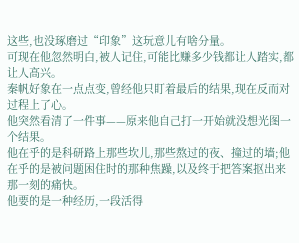这些,也没琢磨过“印象”这玩意儿有啥分量。
可现在他忽然明白,被人记住,可能比赚多少钱都让人踏实,都让人高兴。
秦帆好象在一点点变,曾经他只盯着最后的结果,现在反而对过程上了心。
他突然看清了一件事——原来他自己打一开始就没想光图一个结果。
他在乎的是科研路上那些坎儿,那些熬过的夜、撞过的墙;他在乎的是被问题困住时的那种焦躁,以及终于把答案抠出来那一刻的痛快。
他要的是一种经历,一段活得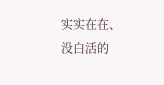实实在在、没白活的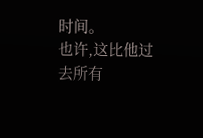时间。
也许,这比他过去所有